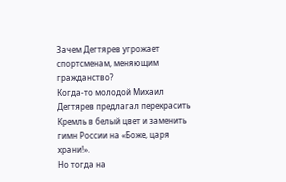Зачем Дегтярев угрожает спортсменам, меняющим гражданство?
Когда-то молодой Михаил Дегтярев предлагал перекрасить Кремль в белый цвет и заменить гимн России на «Боже, царя храни!».
Но тогда на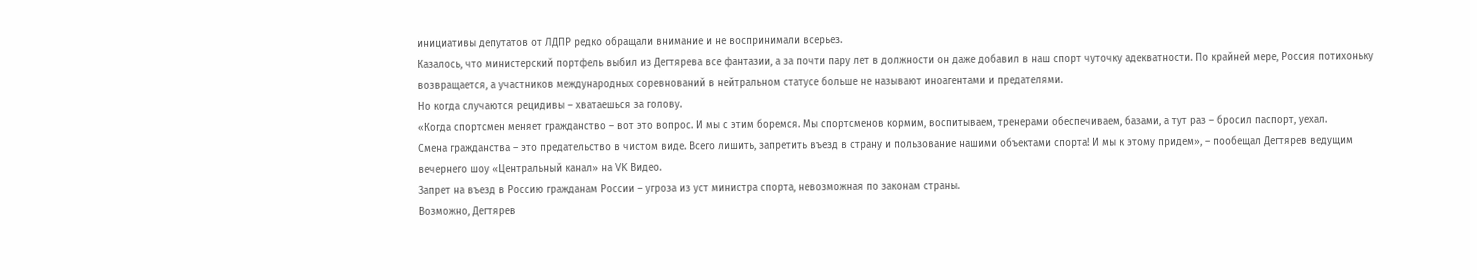инициативы депутатов от ЛДПР редко обращали внимание и не воспринимали всерьез.
Казалось, что министерский портфель выбил из Дегтярева все фантазии, а за почти пару лет в должности он даже добавил в наш спорт чуточку адекватности. По крайней мере, Россия потихоньку возвращается, а участников международных соревнований в нейтральном статусе больше не называют иноагентами и предателями.
Но когда случаются рецидивы – хватаешься за голову.
«Когда спортсмен меняет гражданство – вот это вопрос. И мы с этим боремся. Мы спортсменов кормим, воспитываем, тренерами обеспечиваем, базами, а тут раз – бросил паспорт, уехал.
Смена гражданства – это предательство в чистом виде. Всего лишить, запретить въезд в страну и пользование нашими объектами спорта! И мы к этому придем», – пообещал Дегтярев ведущим вечернего шоу «Центральный канал» на VK Видео.
Запрет на въезд в Россию гражданам России – угроза из уст министра спорта, невозможная по законам страны.
Возможно, Дегтярев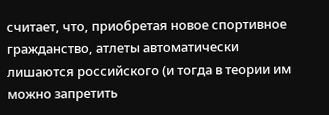считает, что, приобретая новое спортивное гражданство, атлеты автоматически лишаются российского (и тогда в теории им можно запретить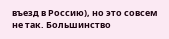въезд в Россию), но это совсем не так. Большинство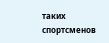таких спортсменов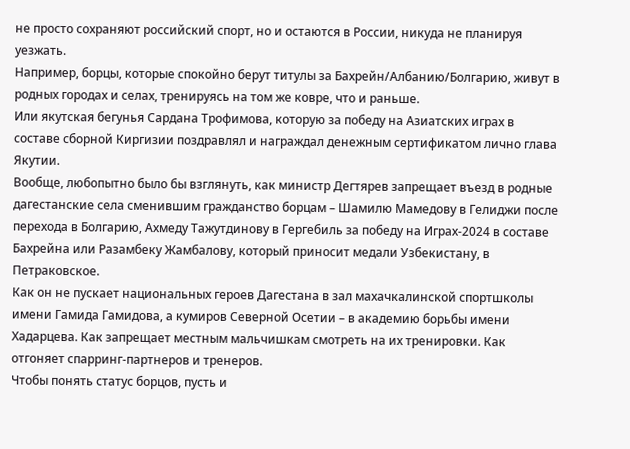не просто сохраняют российский спорт, но и остаются в России, никуда не планируя уезжать.
Например, борцы, которые спокойно берут титулы за Бахрейн/Албанию/Болгарию, живут в родных городах и селах, тренируясь на том же ковре, что и раньше.
Или якутская бегунья Сардана Трофимова, которую за победу на Азиатских играх в составе сборной Киргизии поздравлял и награждал денежным сертификатом лично глава Якутии.
Вообще, любопытно было бы взглянуть, как министр Дегтярев запрещает въезд в родные дагестанские села сменившим гражданство борцам – Шамилю Мамедову в Гелиджи после перехода в Болгарию, Ахмеду Тажутдинову в Гергебиль за победу на Играх-2024 в составе Бахрейна или Разамбеку Жамбалову, который приносит медали Узбекистану, в Петраковское.
Как он не пускает национальных героев Дагестана в зал махачкалинской спортшколы имени Гамида Гамидова, а кумиров Северной Осетии – в академию борьбы имени Хадарцева. Как запрещает местным мальчишкам смотреть на их тренировки. Как отгоняет спарринг-партнеров и тренеров.
Чтобы понять статус борцов, пусть и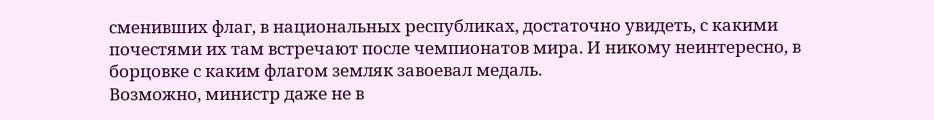сменивших флаг, в национальных республиках, достаточно увидеть, с какими почестями их там встречают после чемпионатов мира. И никому неинтересно, в борцовке с каким флагом земляк завоевал медаль.
Возможно, министр даже не в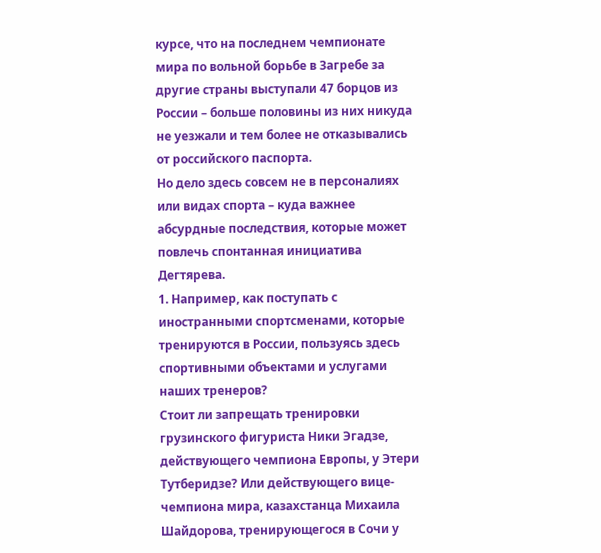курсе, что на последнем чемпионате мира по вольной борьбе в Загребе за другие страны выступали 47 борцов из России – больше половины из них никуда не уезжали и тем более не отказывались от российского паспорта.
Но дело здесь совсем не в персоналиях или видах спорта – куда важнее абсурдные последствия, которые может повлечь спонтанная инициатива Дегтярева.
1. Например, как поступать с иностранными спортсменами, которые тренируются в России, пользуясь здесь спортивными объектами и услугами наших тренеров?
Стоит ли запрещать тренировки грузинского фигуриста Ники Эгадзе, действующего чемпиона Европы, у Этери Тутберидзе? Или действующего вице-чемпиона мира, казахстанца Михаила Шайдорова, тренирующегося в Сочи у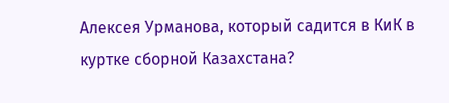Алексея Урманова, который садится в КиК в куртке сборной Казахстана?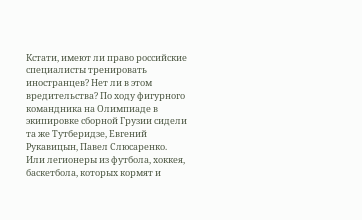Кстати, имеют ли право российские специалисты тренировать иностранцев? Нет ли в этом вредительства? По ходу фигурного командника на Олимпиаде в экипировке сборной Грузии сидели та же Тутберидзе, Евгений Рукавицын, Павел Слюсаренко.
Или легионеры из футбола, хоккея, баскетбола, которых кормят и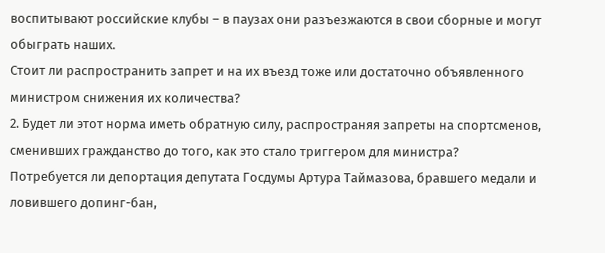воспитывают российские клубы – в паузах они разъезжаются в свои сборные и могут обыграть наших.
Стоит ли распространить запрет и на их въезд тоже или достаточно объявленного министром снижения их количества?
2. Будет ли этот норма иметь обратную силу, распространяя запреты на спортсменов, сменивших гражданство до того, как это стало триггером для министра?
Потребуется ли депортация депутата Госдумы Артура Таймазова, бравшего медали и ловившего допинг-бан,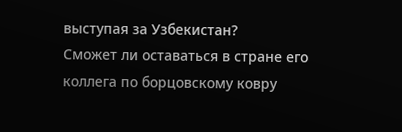выступая за Узбекистан?
Сможет ли оставаться в стране его коллега по борцовскому ковру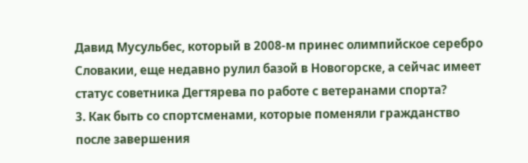Давид Мусульбес, который в 2008-м принес олимпийское серебро Словакии, еще недавно рулил базой в Новогорске, а сейчас имеет статус советника Дегтярева по работе с ветеранами спорта?
3. Как быть со спортсменами, которые поменяли гражданство после завершения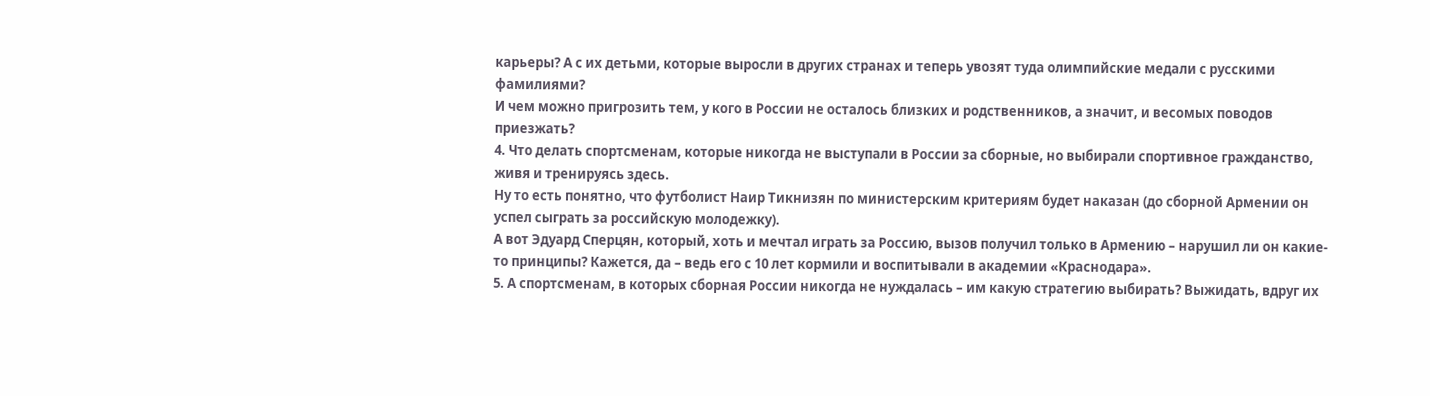карьеры? А с их детьми, которые выросли в других странах и теперь увозят туда олимпийские медали с русскими фамилиями?
И чем можно пригрозить тем, у кого в России не осталось близких и родственников, а значит, и весомых поводов приезжать?
4. Что делать спортсменам, которые никогда не выступали в России за сборные, но выбирали спортивное гражданство, живя и тренируясь здесь.
Ну то есть понятно, что футболист Наир Тикнизян по министерским критериям будет наказан (до сборной Армении он успел сыграть за российскую молодежку).
А вот Эдуард Сперцян, который, хоть и мечтал играть за Россию, вызов получил только в Армению – нарушил ли он какие-то принципы? Кажется, да – ведь его с 10 лет кормили и воспитывали в академии «Краснодара».
5. А спортсменам, в которых сборная России никогда не нуждалась – им какую стратегию выбирать? Выжидать, вдруг их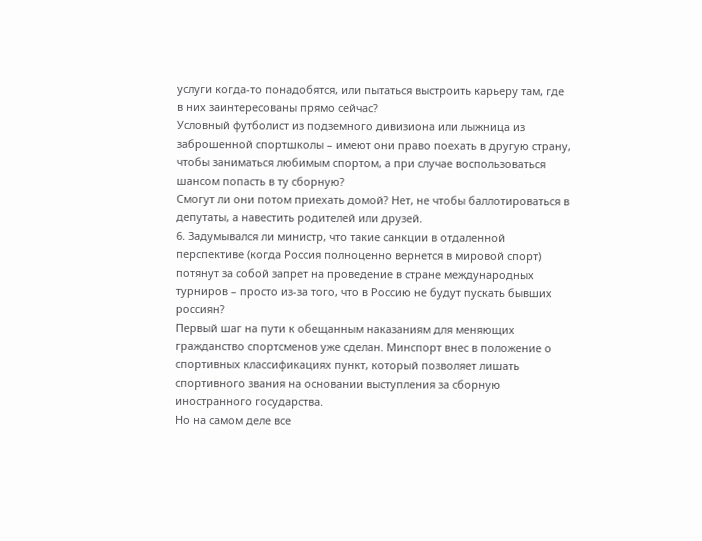услуги когда-то понадобятся, или пытаться выстроить карьеру там, где в них заинтересованы прямо сейчас?
Условный футболист из подземного дивизиона или лыжница из заброшенной спортшколы – имеют они право поехать в другую страну, чтобы заниматься любимым спортом, а при случае воспользоваться шансом попасть в ту сборную?
Смогут ли они потом приехать домой? Нет, не чтобы баллотироваться в депутаты, а навестить родителей или друзей.
6. Задумывался ли министр, что такие санкции в отдаленной перспективе (когда Россия полноценно вернется в мировой спорт) потянут за собой запрет на проведение в стране международных турниров – просто из-за того, что в Россию не будут пускать бывших россиян?
Первый шаг на пути к обещанным наказаниям для меняющих гражданство спортсменов уже сделан. Минспорт внес в положение о спортивных классификациях пункт, который позволяет лишать спортивного звания на основании выступления за сборную иностранного государства.
Но на самом деле все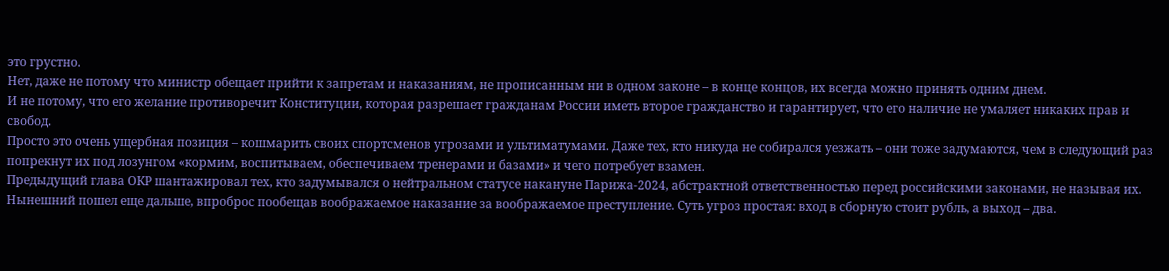это грустно.
Нет, даже не потому что министр обещает прийти к запретам и наказаниям, не прописанным ни в одном законе – в конце концов, их всегда можно принять одним днем.
И не потому, что его желание противоречит Конституции, которая разрешает гражданам России иметь второе гражданство и гарантирует, что его наличие не умаляет никаких прав и свобод.
Просто это очень ущербная позиция – кошмарить своих спортсменов угрозами и ультиматумами. Даже тех, кто никуда не собирался уезжать – они тоже задумаются, чем в следующий раз попрекнут их под лозунгом «кормим, воспитываем, обеспечиваем тренерами и базами» и чего потребует взамен.
Предыдущий глава ОКР шантажировал тех, кто задумывался о нейтральном статусе накануне Парижа-2024, абстрактной ответственностью перед российскими законами, не называя их.
Нынешний пошел еще дальше, впроброс пообещав воображаемое наказание за воображаемое преступление. Суть угроз простая: вход в сборную стоит рубль, а выход – два.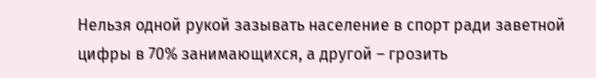Нельзя одной рукой зазывать население в спорт ради заветной цифры в 70% занимающихся, а другой – грозить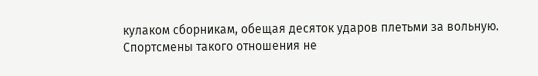кулаком сборникам, обещая десяток ударов плетьми за вольную.
Спортсмены такого отношения не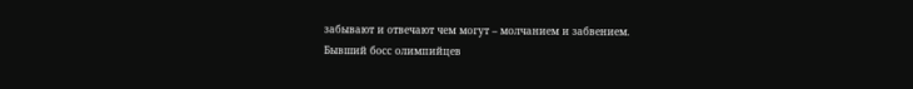забывают и отвечают чем могут – молчанием и забвением.
Бывший босс олимпийцев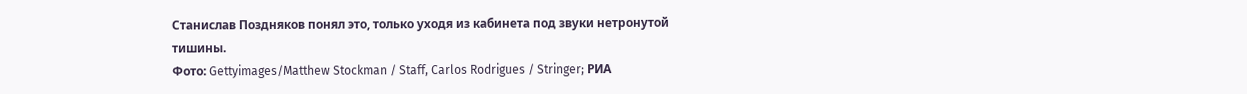Станислав Поздняков понял это, только уходя из кабинета под звуки нетронутой тишины.
Фото: Gettyimages/Matthew Stockman / Staff, Carlos Rodrigues / Stringer; РИА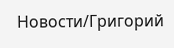Новости/Григорий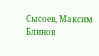Сысоев, Максим Блинов